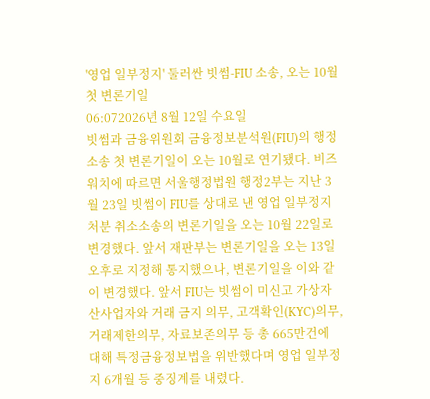'영업 일부정지' 둘러싼 빗썸-FIU 소송, 오는 10월 첫 변론기일
06:072026년 8월 12일 수요일
빗썸과 금융위원회 금융정보분석원(FIU)의 행정소송 첫 변론기일이 오는 10월로 연기됐다. 비즈워치에 따르면 서울행정법원 행정2부는 지난 3월 23일 빗썸이 FIU를 상대로 낸 영업 일부정지 처분 취소소송의 변론기일을 오는 10월 22일로 변경했다. 앞서 재판부는 변론기일을 오는 13일 오후로 지정해 통지했으나, 변론기일을 이와 같이 변경했다. 앞서 FIU는 빗썸이 미신고 가상자산사업자와 거래 금지 의무, 고객확인(KYC)의무, 거래제한의무, 자료보존의무 등 총 665만건에 대해 특정금융정보법을 위반했다며 영업 일부정지 6개월 등 중징계를 내렸다.